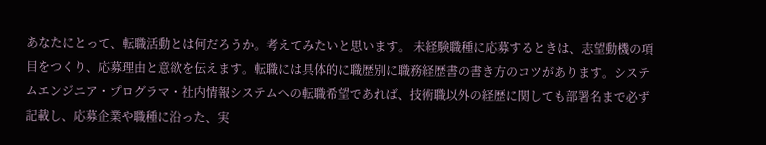あなたにとって、転職活動とは何だろうか。考えてみたいと思います。 未経験職種に応募するときは、志望動機の項目をつくり、応募理由と意欲を伝えます。転職には具体的に職歴別に職務経歴書の書き方のコツがあります。システムエンジニア・プログラマ・社内情報システムへの転職希望であれば、技術職以外の経歴に関しても部署名まで必ず記載し、応募企業や職種に沿った、実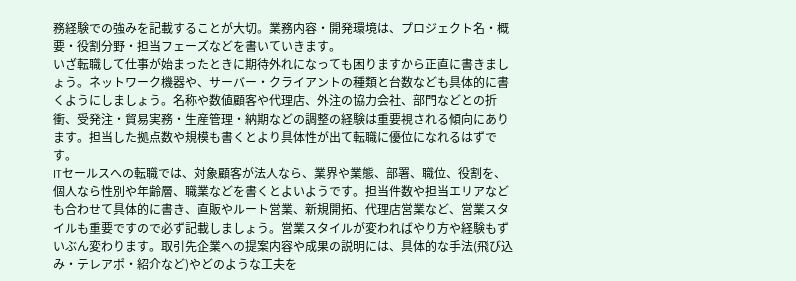務経験での強みを記載することが大切。業務内容・開発環境は、プロジェクト名・概要・役割分野・担当フェーズなどを書いていきます。
いざ転職して仕事が始まったときに期待外れになっても困りますから正直に書きましょう。ネットワーク機器や、サーバー・クライアントの種類と台数なども具体的に書くようにしましょう。名称や数値顧客や代理店、外注の協力会社、部門などとの折衝、受発注・貿易実務・生産管理・納期などの調整の経験は重要視される傾向にあります。担当した拠点数や規模も書くとより具体性が出て転職に優位になれるはずです。
ITセールスへの転職では、対象顧客が法人なら、業界や業態、部署、職位、役割を、個人なら性別や年齢層、職業などを書くとよいようです。担当件数や担当エリアなども合わせて具体的に書き、直販やルート営業、新規開拓、代理店営業など、営業スタイルも重要ですので必ず記載しましょう。営業スタイルが変わればやり方や経験もずいぶん変わります。取引先企業への提案内容や成果の説明には、具体的な手法(飛び込み・テレアポ・紹介など)やどのような工夫を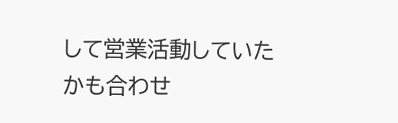して営業活動していたかも合わせ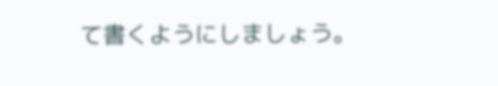て書くようにしましょう。